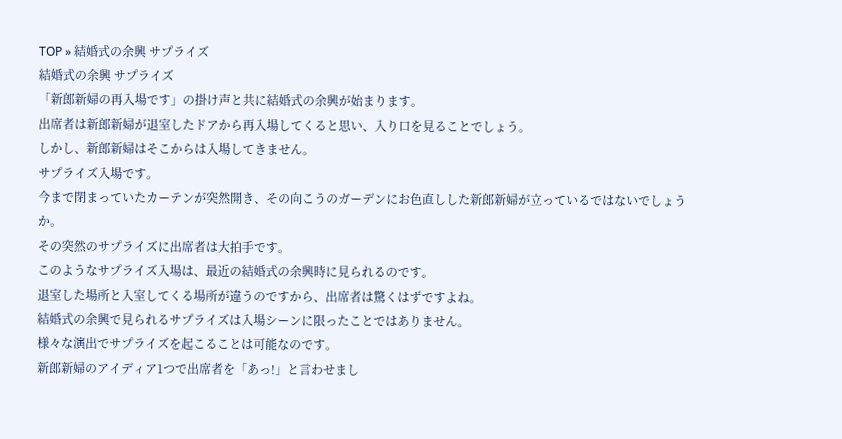TOP » 結婚式の余興 サプライズ
結婚式の余興 サプライズ
「新郎新婦の再入場です」の掛け声と共に結婚式の余興が始まります。
出席者は新郎新婦が退室したドアから再入場してくると思い、入り口を見ることでしょう。
しかし、新郎新婦はそこからは入場してきません。
サプライズ入場です。
今まで閉まっていたカーテンが突然開き、その向こうのガーデンにお色直しした新郎新婦が立っているではないでしょうか。
その突然のサプライズに出席者は大拍手です。
このようなサプライズ入場は、最近の結婚式の余興時に見られるのです。
退室した場所と入室してくる場所が違うのですから、出席者は驚くはずですよね。
結婚式の余興で見られるサプライズは入場シーンに限ったことではありません。
様々な演出でサプライズを起こることは可能なのです。
新郎新婦のアイディア1つで出席者を「あっ!」と言わせまし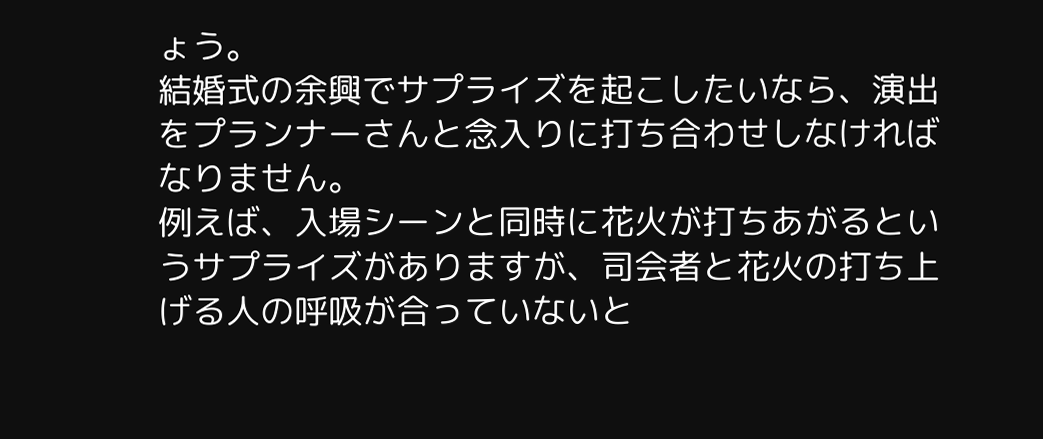ょう。
結婚式の余興でサプライズを起こしたいなら、演出をプランナーさんと念入りに打ち合わせしなければなりません。
例えば、入場シーンと同時に花火が打ちあがるというサプライズがありますが、司会者と花火の打ち上げる人の呼吸が合っていないと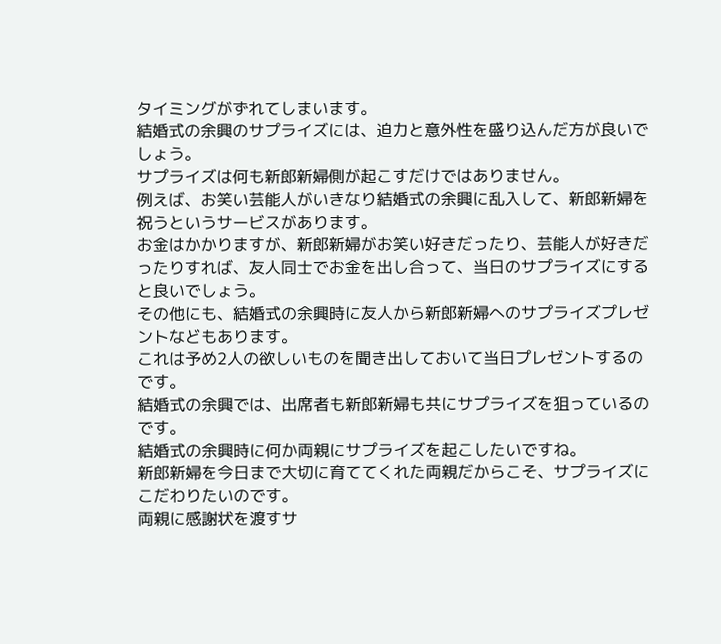タイミングがずれてしまいます。
結婚式の余興のサプライズには、迫力と意外性を盛り込んだ方が良いでしょう。
サプライズは何も新郎新婦側が起こすだけではありません。
例えば、お笑い芸能人がいきなり結婚式の余興に乱入して、新郎新婦を祝うというサービスがあります。
お金はかかりますが、新郎新婦がお笑い好きだったり、芸能人が好きだったりすれば、友人同士でお金を出し合って、当日のサプライズにすると良いでしょう。
その他にも、結婚式の余興時に友人から新郎新婦へのサプライズプレゼントなどもあります。
これは予め2人の欲しいものを聞き出しておいて当日プレゼントするのです。
結婚式の余興では、出席者も新郎新婦も共にサプライズを狙っているのです。
結婚式の余興時に何か両親にサプライズを起こしたいですね。
新郎新婦を今日まで大切に育ててくれた両親だからこそ、サプライズにこだわりたいのです。
両親に感謝状を渡すサ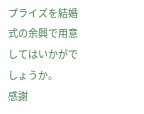プライズを結婚式の余興で用意してはいかがでしょうか。
感謝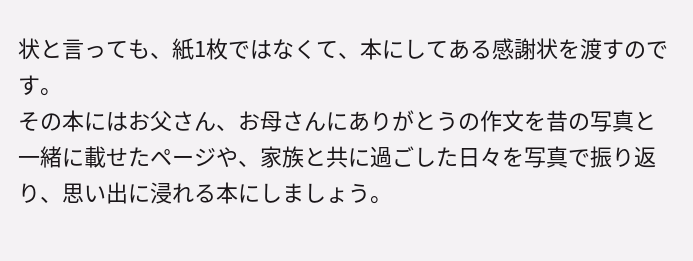状と言っても、紙1枚ではなくて、本にしてある感謝状を渡すのです。
その本にはお父さん、お母さんにありがとうの作文を昔の写真と一緒に載せたページや、家族と共に過ごした日々を写真で振り返り、思い出に浸れる本にしましょう。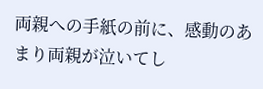両親への手紙の前に、感動のあまり両親が泣いてし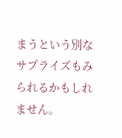まうという別なサプライズもみられるかもしれません。